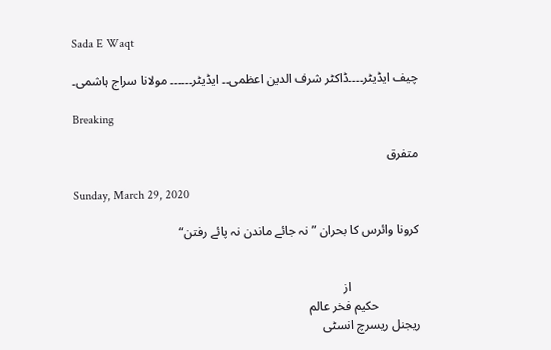Sada E Waqt

چیف ایڈیٹر۔۔۔۔ڈاکٹر شرف الدین اعظمی۔۔ ایڈیٹر۔۔۔۔۔۔ مولانا سراج ہاشمی۔

Breaking

متفرق

Sunday, March 29, 2020

کرونا وائرس کا بحران ”نہ جائے ماندن نہ پائے رفتن“


                      از
             حکیم فخر عالم
ریجنل ریسرچ انسٹی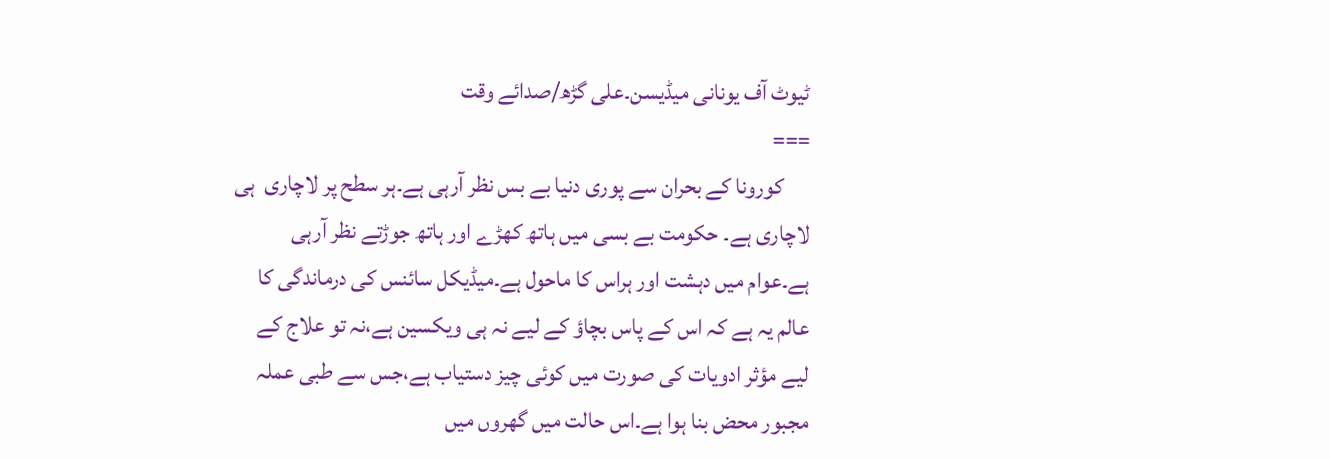ٹیوٹ آف یونانی میڈیسن۔علی گڑھ/صدائے وقت
===
      کورونا کے بحران سے پوری دنیا بے بس نظر آرہی ہے۔ہر سطح پر لاچاری  ہی لاچاری ہے۔ حکومت بے بسی میں ہاتھ کھڑے اور ہاتھ جوڑتے نظر آرہی ہے۔عوام میں دہشت اور ہراس کا ماحول ہے۔میڈیکل سائنس کی درماندگی کا عالم یہ ہے کہ اس کے پاس بچاؤ کے لیے نہ ہی ویکسین ہے،نہ تو علاج کے لیے مؤثر ادویات کی صورت میں کوئی چیز دستیاب ہے،جس سے طبی عملہ مجبور محض بنا ہوا ہے۔اس حالت میں گھروں میں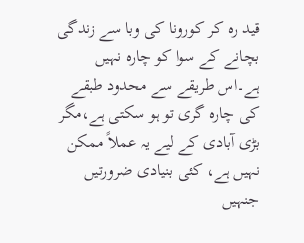قید رہ کر کورونا کی وبا سے زندگی بچانے کے سوا کو چارہ نہیں ہے۔اس طریقے سے محدود طبقے کی چارہ گری تو ہو سکتی ہے،مگر بڑی آبادی کے لیے یہ عملاً ممکن نہیں ہے، کئی بنیادی ضرورتیں جنہیں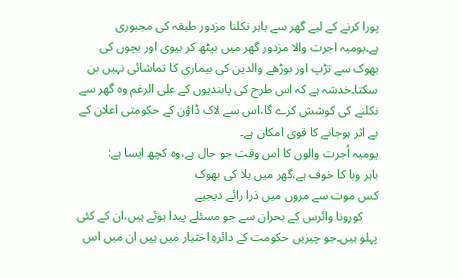پورا کرنے کے لیے گھر سے باہر نکلنا مزدور طبقہ کی مجبوری ہے۔یومیہ اجرت والا مزدور گھر میں بیٹھ کر بیوی اور بچوں کی بھوک سے تڑپ اور بوڑھے والدین کی بیماری کا تماشائی نہیں بن سکتا۔خدشہ ہے کہ اس طرح کی پابندیوں کے علی الرغم وہ گھر سے نکلنے کی کوشش کرے گا،اس سے لاک ڈاؤن کے حکومتی اعلان کے بے اثر ہوجانے کا قوی امکان ہے۔
یومیہ اُجرت والوں کا اس وقت جو حال ہے،وہ کچھ ایسا ہے:
باہر وبا کا خوف ہے،گھر میں بلا کی بھوک
کس موت سے مروں میں ذرا رائے دیجیے
     کورونا وائرس کے بحران سے جو مسئلے پیدا ہوئے ہیں،ان کے کئی پہلو ہیں۔جو چیزیں حکومت کے دائرہِ اختیار میں ہیں ان میں اس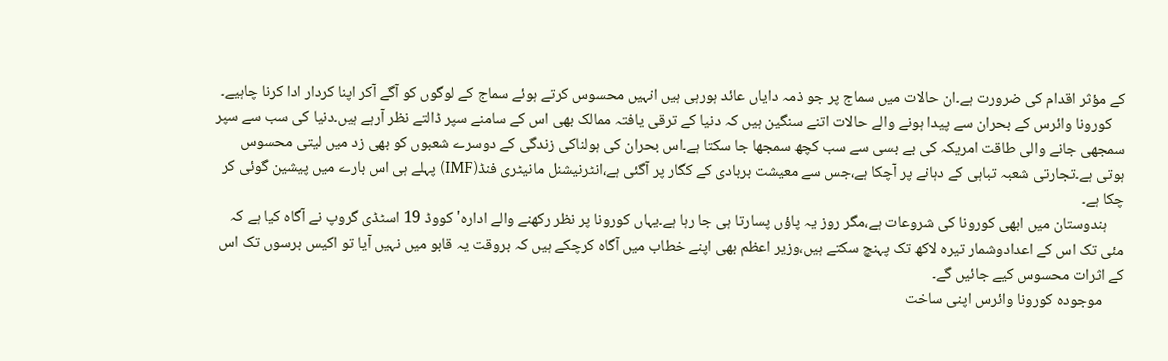کے مؤثر اقدام کی ضرورت ہے۔ان حالات میں سماج پر جو ذمہ دایاں عائد ہورہی ہیں انہیں محسوس کرتے ہوئے سماج کے لوگوں کو آگے آکر اپنا کردار ادا کرنا چاہیے۔
    کورونا وائرس کے بحران سے پیدا ہونے والے حالات اتنے سنگین ہیں کہ دنیا کے ترقی یافتہ ممالک بھی اس کے سامنے سپر ڈالتے نظر آرہے ہیں۔دنیا کی سب سے سپر سمجھی جانے والی طاقت امریکہ کی بے بسی سے سب کچھ سمجھا جا سکتا ہے۔اس بحران کی ہولناکی زندگی کے دوسرے شعبوں کو بھی زد میں لیتی محسوس ہوتی ہے۔تجارتی شعبہ تباہی کے دہانے پر آچکا ہے،جس سے معیشت بربادی کے کگار پر آگئی ہے،انٹرنیشنل مانیٹری فنڈ(IMF) پہلے ہی اس بارے میں پیشین گوئی کر چکا ہے۔
     ہندوستان میں ابھی کورونا کی شروعات ہے،مگر روز یہ پاؤں پسارتا ہی جا رہا ہے۔یہاں کورونا پر نظر رکھنے والے ادارہ' کووڈ 19 اسٹڈی گروپ نے آگاہ کیا ہے کہ مئی تک اس کے اعدادوشمار تیرہ لاکھ تک پہنچ سکتے ہیں،وزیر اعظم بھی اپنے خطاب میں آگاہ کرچکے ہیں کہ بروقت یہ قابو میں نہیں آیا تو اکیس برسوں تک اس کے اثرات محسوس کیے جائیں گے۔
      موجودہ کورونا وائرس اپنی ساخت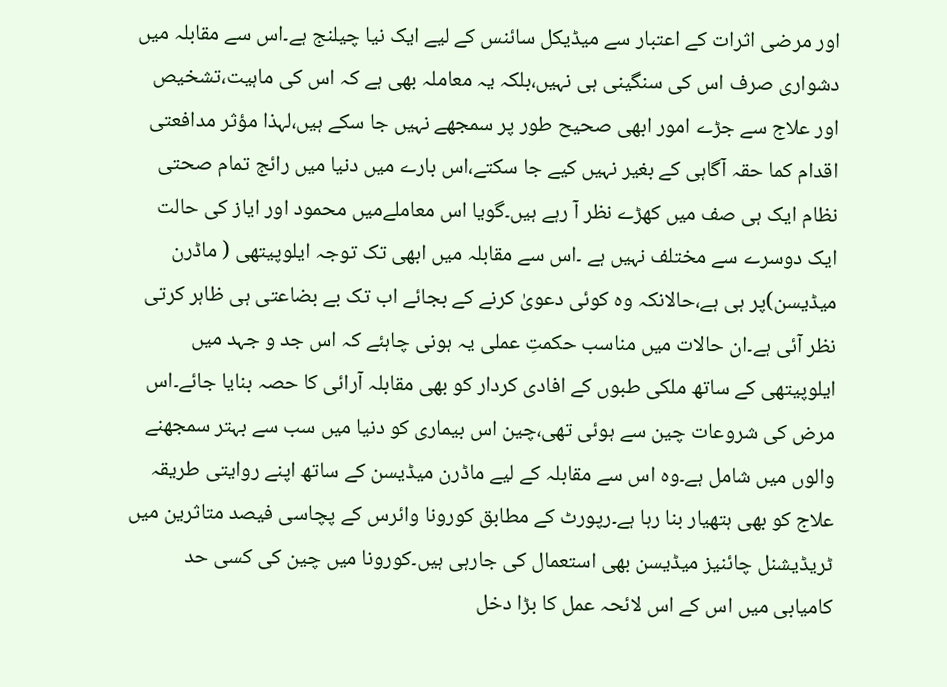اور مرضی اثرات کے اعتبار سے میڈیکل سائنس کے لیے ایک نیا چیلنج ہے۔اس سے مقابلہ میں دشواری صرف اس کی سنگینی ہی نہیں،بلکہ یہ معاملہ بھی ہے کہ اس کی ماہیت،تشخیص اور علاج سے جڑے امور ابھی صحیح طور پر سمجھے نہیں جا سکے ہیں،لہذا مؤثر مدافعتی اقدام کما حقہ آگاہی کے بغیر نہیں کیے جا سکتے،اس بارے میں دنیا میں رائج تمام صحتی نظام ایک ہی صف میں کھڑے نظر آ رہے ہیں۔گویا اس معاملےمیں محمود اور ایاز کی حالت ایک دوسرے سے مختلف نہیں ہے ۔اس سے مقابلہ میں ابھی تک توجہ ایلوپیتھی ( ماڈرن میڈیسن)پر ہی ہے،حالانکہ وہ کوئی دعویٰ کرنے کے بجائے اب تک بے بضاعتی ہی ظاہر کرتی نظر آئی ہے۔ان حالات میں مناسب حکمتِ عملی یہ ہونی چاہئے کہ اس جد و جہد میں ایلوپیتھی کے ساتھ ملکی طبوں کے افادی کردار کو بھی مقابلہ آرائی کا حصہ بنایا جائے۔اس مرض کی شروعات چین سے ہوئی تھی،چین اس بیماری کو دنیا میں سب سے بہتر سمجھنے والوں میں شامل ہے۔وہ اس سے مقابلہ کے لیے ماڈرن میڈیسن کے ساتھ اپنے روایتی طریقہ علاج کو بھی ہتھیار بنا رہا ہے۔رپورٹ کے مطابق کورونا وائرس کے پچاسی فیصد متاثرین میں ٹریڈیشنل چائنیز میڈیسن بھی استعمال کی جارہی ہیں۔کورونا میں چین کی کسی حد کامیابی میں اس کے اس لائحہ عمل کا بڑا دخل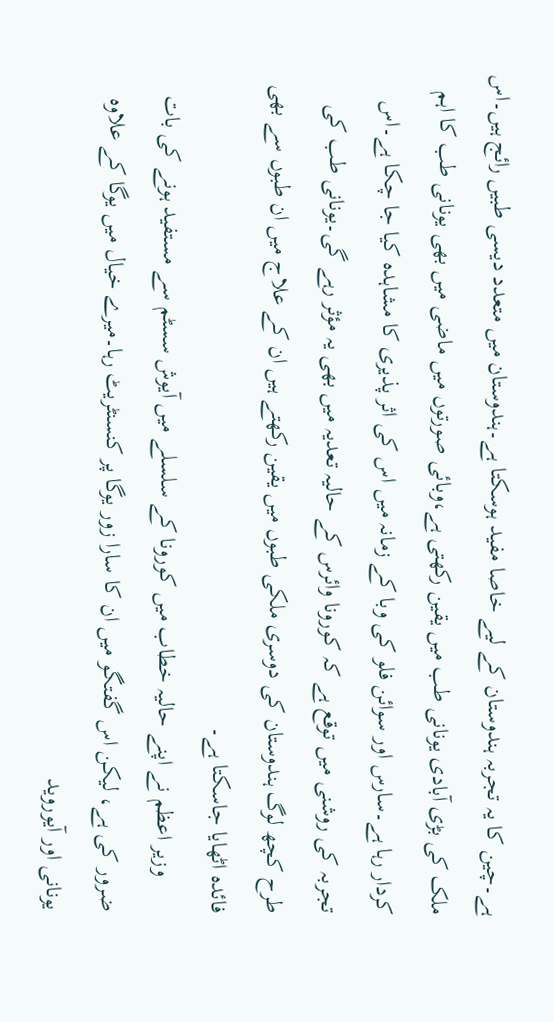ہے۔چین کا یہ تجربہ ہندوستان کے لیے خاصا مفید ہوسکتا ہے۔ہندوستان میں متعدد دیسی طبیں رائج ہیں۔اس ملک کی بڑی آبادی یونانی طب میں یقین رکھتی ہے،وبائی صورتوں میں ماضی میں بھی یونانی طب کا اہم کردار رہا ہے۔سارس اور سوائن فلو کی وبا کے زمانہ میں اس کی اثر پذیری کا مشاہدہ کیا جا چکا ہے۔اس تجربہ کی روشنی میں توقع ہے کہ کورونا وائرس کے حالیہ تعدیہ میں بھی یہ مؤثر رہے گی۔یونانی طب کی طرح کچھ لوگ ہندوستان کی دوسری ملکی طبوں میں یقین رکھتے ہیں ان کے علاج میں ان طبوں سے بھی فائدہ اٹھایا جاسکتا ہے۔
      وزیر اعظم نے اپنے حالیہ خطاب میں کورونا کے سلسلے میں آیوش سسٹم سے مستفید ہونے کی بات ضرور کی ہے، لیکن اس گفتگو میں ان کا سارا زور یوگا پر کنسنٹریٹ رہا۔میرے خیال میں یوگا کے علاوہ یونانی اور آیوروید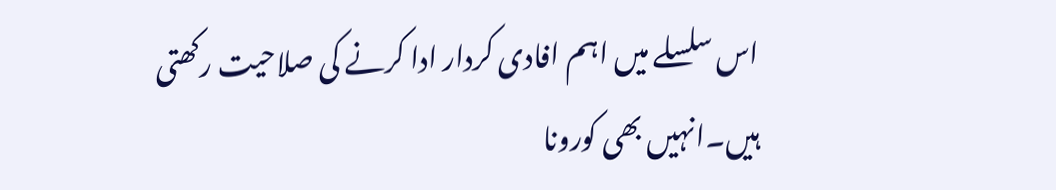اس سلسلے میں اہم افادی کردار ادا کرنے کی صلاحیت رکھتی ہیں۔انہیں بھی کورونا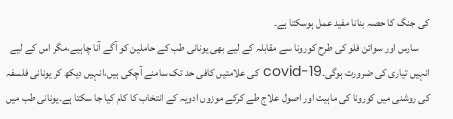کی جنگ کا حصہ بنانا مفید عمل ہوسکتا ہے۔
     سارس اور سوائن فلو کی طرح کورونا سے مقابلہ کے لیے بھی یونانی طب کے حاملین کو آگے آنا چاہیے،مگر اس کے لیے انہیں تیاری کی ضرورت ہوگی۔covid-19 کی علامتیں کافی حد تک سامنے آچکی ہیں،انہیں دیکھ کر یونانی فلسفہ کی روشنی میں کورونا کی ماہیت اور اصول علاج طے کرکے موزوں ادویہ کے انتخاب کا کام کیا جا سکتا ہے۔یونانی طب میں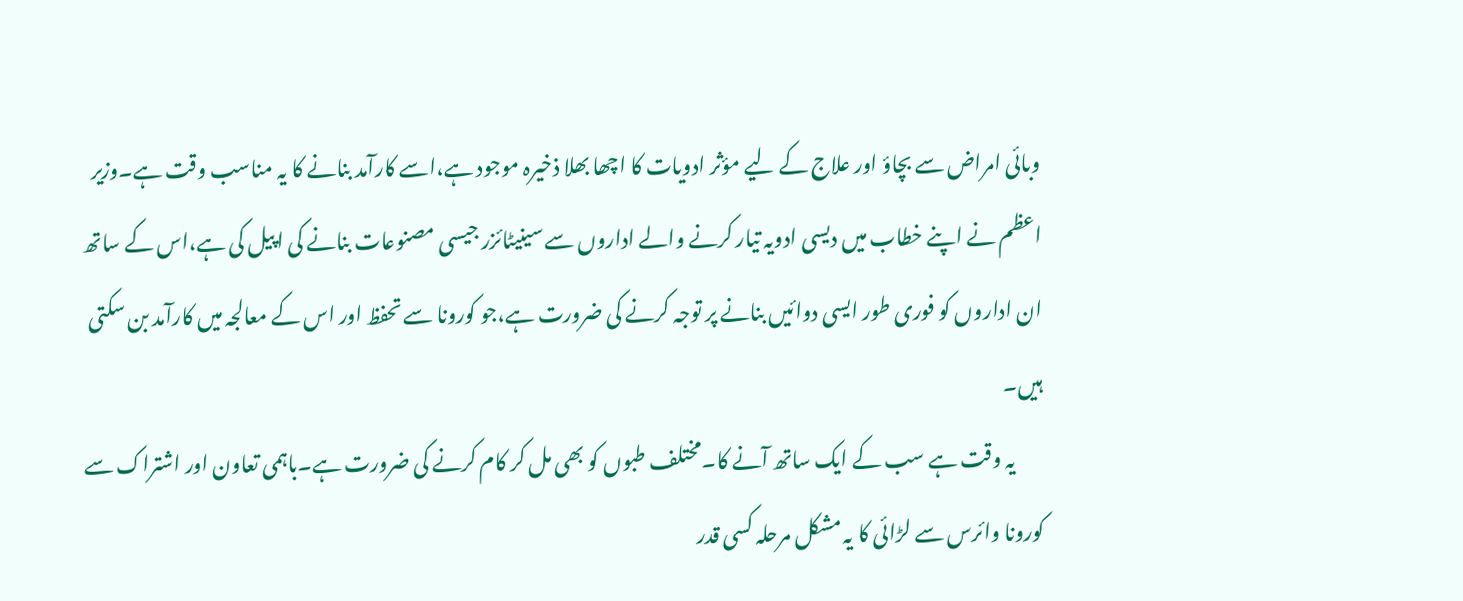وبائی امراض سے بچاؤ اور علاج کے لیے مؤثر ادویات کا اچھا بھلا ذخیرہ موجود ہے،اسے کارآمد بنانے کا یہ مناسب وقت ہے۔وزیر اعظم نے اپنے خطاب میں دیسی ادویہ تیار کرنے والے اداروں سے سینیٹائزر جیسی مصنوعات بنانے کی اپیل کی ہے،اس کے ساتھ ان اداروں کو فوری طور ایسی دوائیں بنانے پر توجہ کرنے کی ضرورت ہے،جو کورونا سے تحفظ اور اس کے معالجہ میں کارآمد بن سکتی ہیں۔
       یہ وقت ہے سب کے ایک ساتھ آنے کا۔مختلف طبوں کو بھی مل کر کام کرنے کی ضرورت ہے۔باہمی تعاون اور اشتراک سے کورونا وائرس سے لڑائی کا یہ مشکل مرحلہ کسی قدر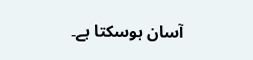آسان ہوسکتا ہے۔